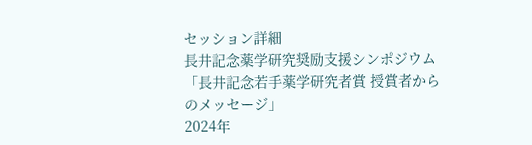セッション詳細
長井記念薬学研究奨励支援シンポジウム 「長井記念若手薬学研究者賞 授賞者からのメッセージ」
2024年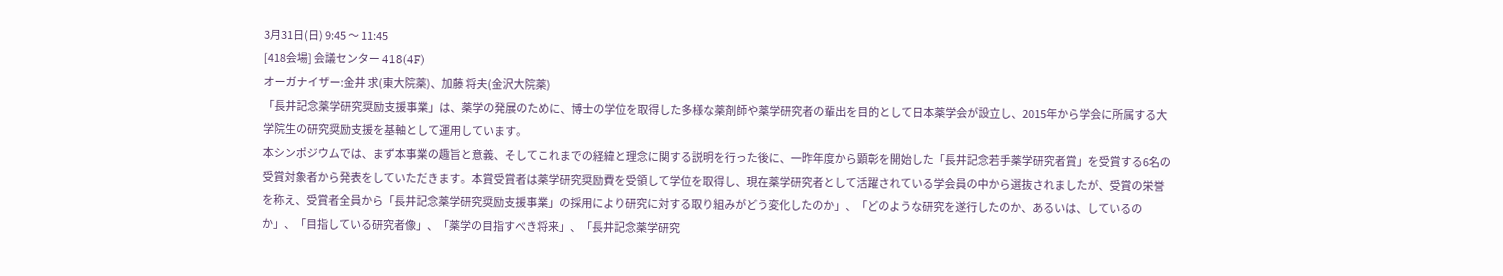3月31日(日) 9:45 〜 11:45
[418会場] 会議センター 418(4F)
オーガナイザー:金井 求(東大院薬)、加藤 将夫(金沢大院薬)
「長井記念薬学研究奨励支援事業」は、薬学の発展のために、博士の学位を取得した多様な薬剤師や薬学研究者の輩出を目的として日本薬学会が設立し、2015年から学会に所属する大学院生の研究奨励支援を基軸として運用しています。
本シンポジウムでは、まず本事業の趣旨と意義、そしてこれまでの経緯と理念に関する説明を行った後に、一昨年度から顕彰を開始した「長井記念若手薬学研究者賞」を受賞する6名の受賞対象者から発表をしていただきます。本賞受賞者は薬学研究奨励費を受領して学位を取得し、現在薬学研究者として活躍されている学会員の中から選抜されましたが、受賞の栄誉を称え、受賞者全員から「長井記念薬学研究奨励支援事業」の採用により研究に対する取り組みがどう変化したのか」、「どのような研究を遂行したのか、あるいは、しているのか」、「目指している研究者像」、「薬学の目指すべき将来」、「長井記念薬学研究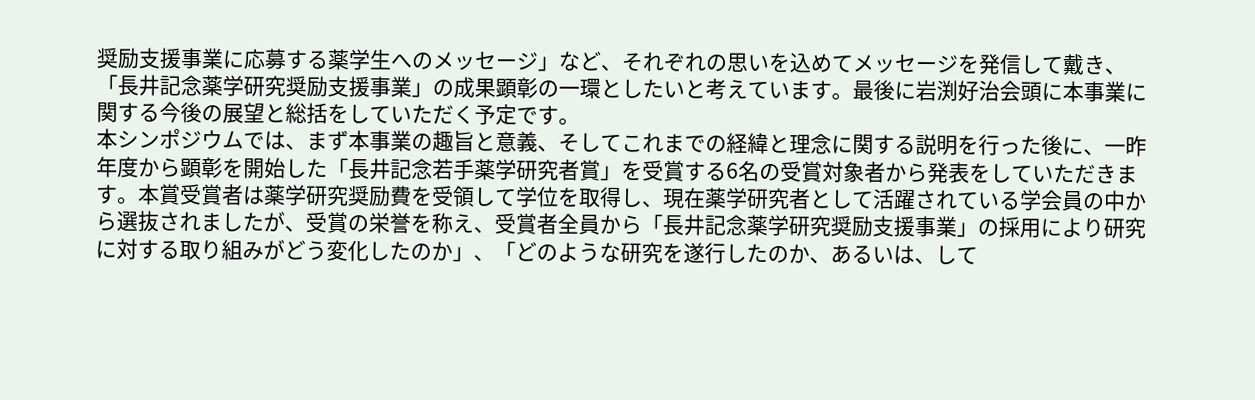奨励支援事業に応募する薬学生へのメッセージ」など、それぞれの思いを込めてメッセージを発信して戴き、「長井記念薬学研究奨励支援事業」の成果顕彰の一環としたいと考えています。最後に岩渕好治会頭に本事業に関する今後の展望と総括をしていただく予定です。
本シンポジウムでは、まず本事業の趣旨と意義、そしてこれまでの経緯と理念に関する説明を行った後に、一昨年度から顕彰を開始した「長井記念若手薬学研究者賞」を受賞する6名の受賞対象者から発表をしていただきます。本賞受賞者は薬学研究奨励費を受領して学位を取得し、現在薬学研究者として活躍されている学会員の中から選抜されましたが、受賞の栄誉を称え、受賞者全員から「長井記念薬学研究奨励支援事業」の採用により研究に対する取り組みがどう変化したのか」、「どのような研究を遂行したのか、あるいは、して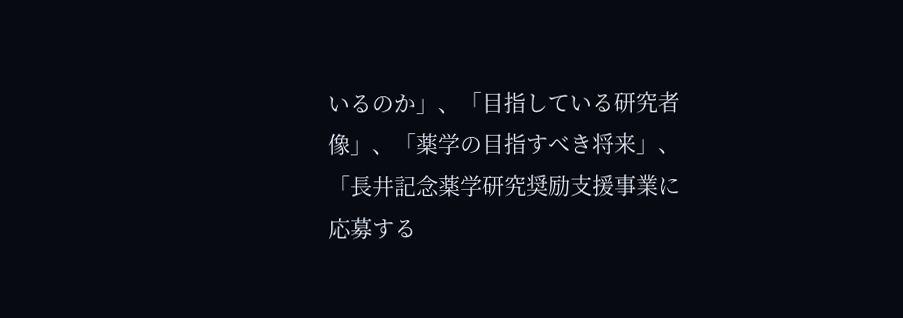いるのか」、「目指している研究者像」、「薬学の目指すべき将来」、「長井記念薬学研究奨励支援事業に応募する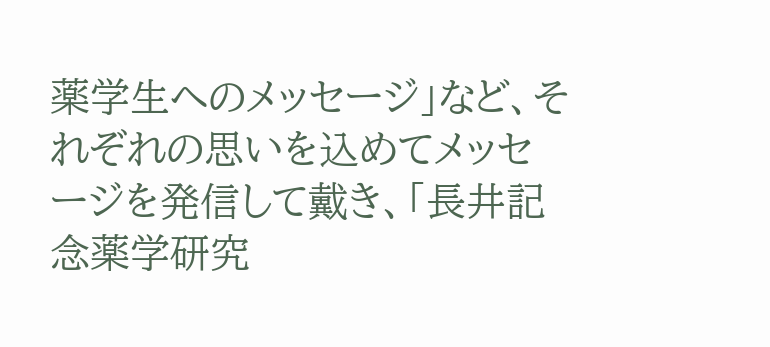薬学生へのメッセージ」など、それぞれの思いを込めてメッセージを発信して戴き、「長井記念薬学研究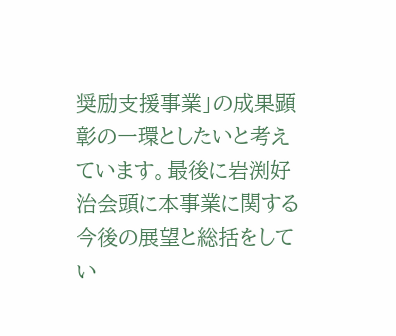奨励支援事業」の成果顕彰の一環としたいと考えています。最後に岩渕好治会頭に本事業に関する今後の展望と総括をしてい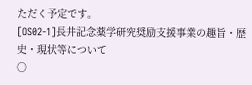ただく予定です。
[OS02-1]長井記念薬学研究奨励支援事業の趣旨・歴史・現状等について
○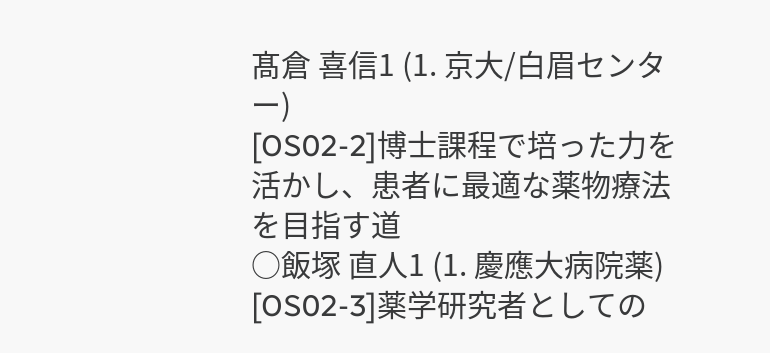髙倉 喜信1 (1. 京大/白眉センター)
[OS02-2]博士課程で培った力を活かし、患者に最適な薬物療法を目指す道
○飯塚 直人1 (1. 慶應大病院薬)
[OS02-3]薬学研究者としての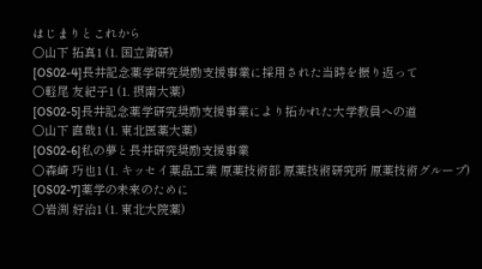はじまりとこれから
○山下 拓真1 (1. 国立衛研)
[OS02-4]長井記念薬学研究奨励支援事業に採用された当時を振り返って
○軽尾 友紀子1 (1. 摂南大薬)
[OS02-5]長井記念薬学研究奨励支援事業により拓かれた大学教員への道
○山下 直哉1 (1. 東北医薬大薬)
[OS02-6]私の夢と長井研究奨励支援事業
○森崎 巧也1 (1. キッセイ薬品工業 原薬技術部 原薬技術研究所 原薬技術グループ)
[OS02-7]薬学の未来のために
○岩渕 好治1 (1. 東北大院薬)